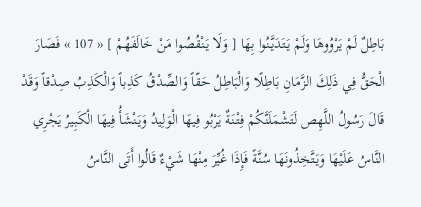بَاطِلٌ لَمْ يَرْوُوهَا وَلَمْ يَتَدَيَّنُوا بِهَا [ وَلَا يَنْقُصُوا مَنْ خَالَفَهُمْ ] « 107 » فَصَارَ الْحَقُّ فِي ذَلِكَ الزَّمَانِ بَاطِلًا وَالْبَاطِلُ حَقّاً وَالصِّدْقُ كَذِباً وَالْكَذِبُ صِدْقاً وَقَدْ قَالَ رَسُولُ اللَّهِص لَتَشْمَلَنَّكُمْ فِتْنَةٌ يَرْبُو فِيهَا الْوَلِيدُ وَيَنْشَأُ فِيهَا الْكَبِيرُ يَجْرِي النَّاسُ عَلَيْهَا وَيَتَّخِذُونَهَا سُنَّةً فَإِذَا غُيِّرَ مِنْهَا شَيْءٌ قَالُوا أَتَى النَّاسُ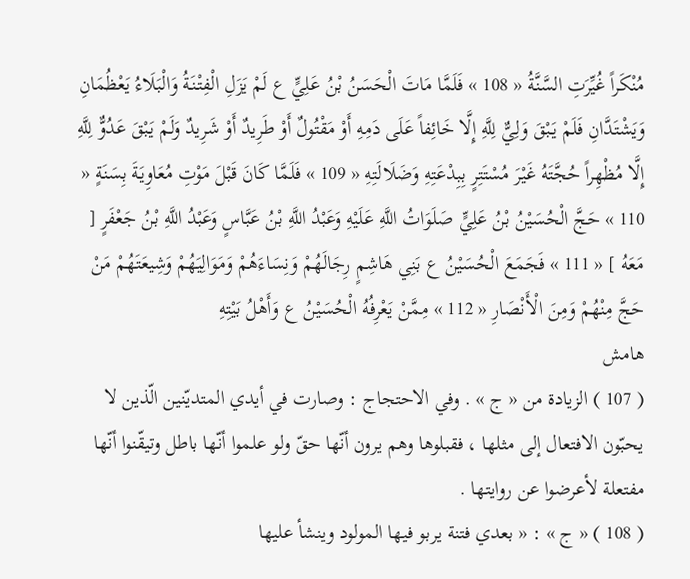مُنْكَراً غُيِّرَتِ السَّنَّةُ « 108 » فَلَمَّا مَاتَ الْحَسَنُ بْنُ عَلِيٍّ ع لَمْ يَزَلِ الْفِتْنَةُ وَالْبَلَاءُ يَعْظُمَانِ وَيَشْتَدَّانِ فَلَمْ يَبْقَ وَلِيٌّ لِلَّهِ إِلَّا خَائِفاً عَلَى دَمِهِ أَوْ مَقْتُولٌ أَوْ طَرِيدٌ أَوْ شَرِيدٌ وَلَمْ يَبْقَ عَدُوٌّ لِلَّهِ إِلَّا مُظْهِراً حُجَّتَهُ غَيْرَ مُسْتَتِرٍ بِبِدْعَتِهِ وَضَلَالَتِهِ « 109 » فَلَمَّا كَانَ قَبْلَ مَوْتِ مُعَاوِيَةَ بِسَنَةٍ « 110 » حَجَّ الْحُسَيْنُ بْنُ عَلِيٍّ صَلَوَاتُ اللَّهِ عَلَيْهِ وَعَبْدُ اللَّهِ بْنُ عَبَّاسٍ وَعَبْدُ اللَّهِ بْنُ جَعْفَرٍ [ مَعَهُ ] « 111 » فَجَمَعَ الْحُسَيْنُ ع بَنِي هَاشِمٍ رِجَالَهُمْ وَنِسَاءَهُمْ وَمَوَالِيَهُمْ وَشِيعَتَهُمْ مَنْ حَجَّ مِنْهُمْ وَمِنَ الْأَنْصَارِ « 112 » مِمَّنْ يَعْرِفُهُ الْحُسَيْنُ ع وَأَهْلُ بَيْتِهِ
هامش
( 107 ) الزيادة من « ج » . وفي الاحتجاج : وصارت في أيدي المتديّنين الّذين لا يحبّون الافتعال إلى مثلها ، فقبلوها وهم يرون أنّها حقّ ولو علموا أنّها باطل وتيقّنوا أنّها مفتعلة لأعرضوا عن روايتها .
( 108 ) « ج » : « بعدي فتنة يربو فيها المولود وينشأ عليها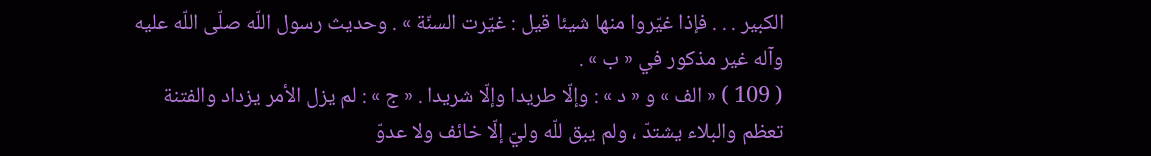الكبير . . . فإذا غيّروا منها شيئا قيل : غيّرت السنّة » . وحديث رسول اللّه صلّى اللّه عليه وآله غير مذكور في « ب » .
( 109 ) « الف » و « د » : وإلّا طريدا وإلّا شريدا . « ج » : لم يزل الأمر يزداد والفتنة تعظم والبلاء يشتدّ ، ولم يبق للّه وليّ إلّا خائف ولا عدوّ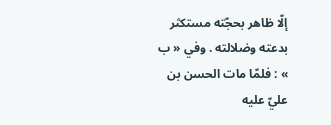إلّا ظاهر بحجّته مستكثر بدعته وضلالته . وفي « ب » : فلمّا مات الحسن بن عليّ عليه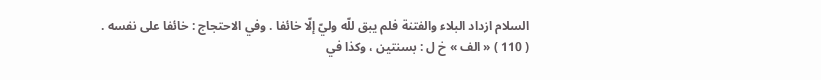السلام ازداد البلاء والفتنة فلم يبق للّه وليّ إلّا خائفا . وفي الاحتجاج : خائفا على نفسه .
( 110 ) « الف » خ ل : بسنتين ، وكذا في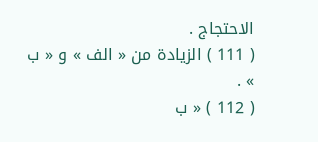الاحتجاج .
( 111 ) الزيادة من « الف » و « ب » .
( 112 ) « ب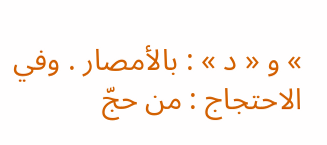» و « د » : بالأمصار . وفي الاحتجاج : من حجّ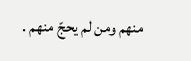منهم ومن لم يحجّ منهم .